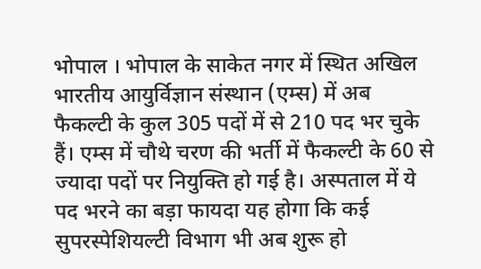भोपाल । भोपाल के साकेत नगर में स्थित अखिल भारतीय आयुर्विज्ञान संस्थान (एम्स) में अब फैकल्टी के कुल 305 पदों में से 210 पद भर चुके हैं। एम्स में चौथे चरण की भर्ती में फैकल्टी के 60 से ज्यादा पदों पर नियुक्ति हो गई है। अस्पताल में ये पद भरने का बड़ा फायदा यह होगा कि कई सुपरस्पेशियल्टी विभाग भी अब शुरू हो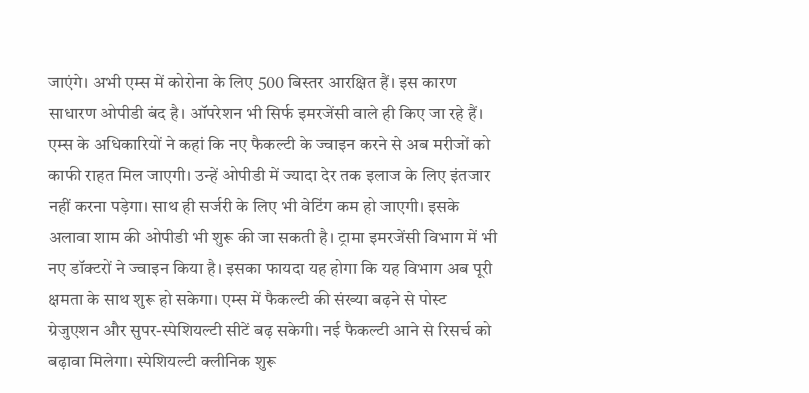जाएंगे। अभी एम्स में कोरोना के लिए 500 बिस्तर आरक्षित हैं। इस कारण साधारण ओपीडी बंद है। ऑपरेशन भी सिर्फ इमरजेंसी वाले ही किए जा रहे हैं। एम्स के अधिकारियों ने कहां कि नए फैकल्टी के ज्वाइन करने से अब मरीजों को काफी राहत मिल जाएगी। उन्हें ओपीडी में ज्यादा देर तक इलाज के लिए इंतजार नहीं करना पड़ेगा। साथ ही सर्जरी के लिए भी वेटिंग कम हो जाएगी। इसके अलावा शाम की ओपीडी भी शुरू की जा सकती है। ट्रामा इमरजेंसी विभाग में भी नए डॉक्टरों ने ज्वाइन किया है। इसका फायदा यह होगा कि यह विभाग अब पूरी क्षमता के साथ शुरू हो सकेगा। एम्स में फैकल्टी की संख्या बढ़ने से पोस्ट ग्रेजुएशन और सुपर-स्पेशियल्टी सीटें बढ़ सकेगी। नई फैकल्टी आने से रिसर्च को बढ़ावा मिलेगा। स्पेशियल्टी क्लीनिक शुरू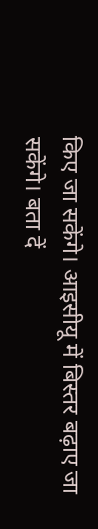किए जा सकेंगे। आइसीयू में बिस्तर बढ़ाए जा सकेंगे। बता दें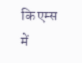कि एम्स में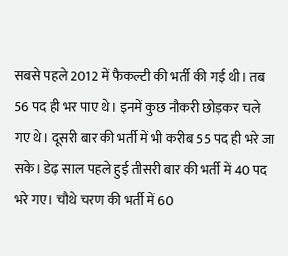सबसे पहले 2012 में फैकल्टी की भर्ती की गई थी। तब 56 पद ही भर पाए थे। इनमें कुछ नौकरी छोड़कर चले गए थे। दूसरी बार की भर्ती में भी करीब 55 पद ही भरे जा सके। डेढ़ साल पहले हुई तीसरी बार की भर्ती में 40 पद भरे गए। चौथे चरण की भर्ती में 60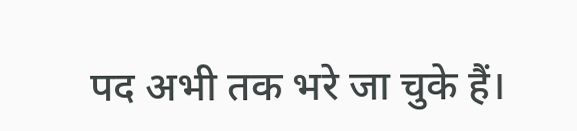पद अभी तक भरे जा चुके हैं।